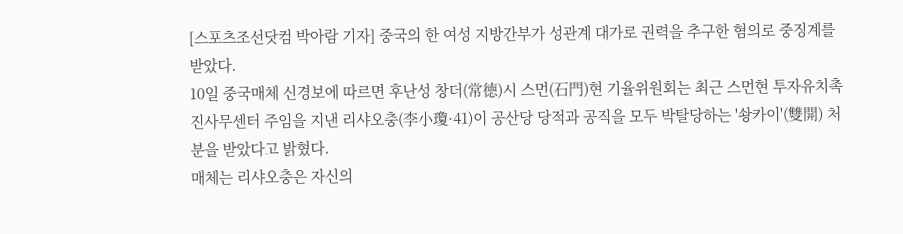[스포츠조선닷컴 박아람 기자] 중국의 한 여성 지방간부가 성관계 대가로 권력을 추구한 혐의로 중징계를 받았다.
10일 중국매체 신경보에 따르면 후난성 창더(常德)시 스먼(石門)현 기율위원회는 최근 스먼현 투자유치촉진사무센터 주임을 지낸 리샤오충(李小瓊·41)이 공산당 당적과 공직을 모두 박탈당하는 '솽카이'(雙開) 처분을 받았다고 밝혔다.
매체는 리샤오충은 자신의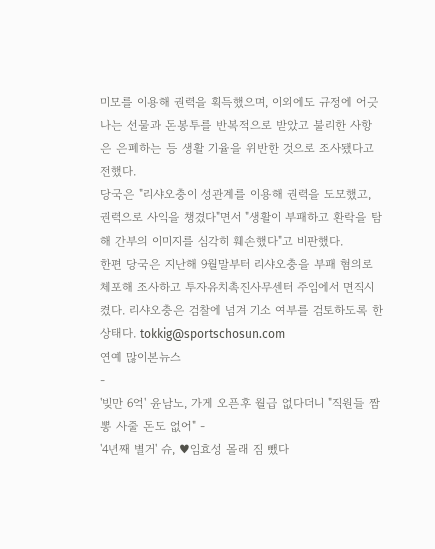미모를 이용해 권력을 획득했으며, 이외에도 규정에 어긋나는 선물과 돈봉투를 반복적으로 받았고 불리한 사항은 은폐하는 등 생활 기율을 위반한 것으로 조사됐다고 전했다.
당국은 "리샤오충이 성관계를 이용해 권력을 도모했고, 권력으로 사익을 챙겼다"면서 "생활이 부패하고 환락을 탐해 간부의 이미지를 심각히 훼손했다"고 비판했다.
한편 당국은 지난해 9월말부터 리샤오충을 부패 혐의로 체포해 조사하고 투자유치촉진사무센터 주임에서 면직시켰다. 리샤오충은 검찰에 넘겨 기소 여부를 검토하도록 한 상태다. tokkig@sportschosun.com
연예 많이본뉴스
-
'빚만 6억' 윤남노, 가게 오픈후 월급 없다더니 "직원들 짬뽕 사줄 돈도 없어" -
'4년째 별거' 슈, ♥임효성 몰래 짐 뺐다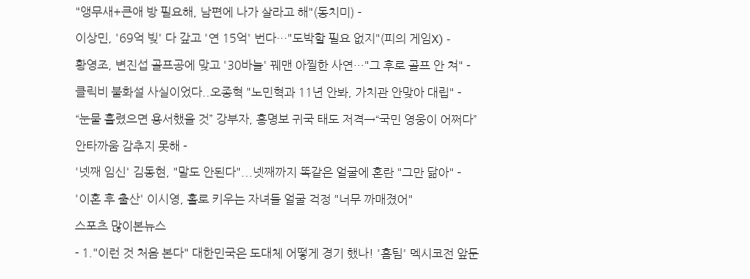"앵무새+큰애 방 필요해, 남편에 나가 살라고 해"(동치미) -
이상민, '69억 빚' 다 갚고 '연 15억' 번다…"도박할 필요 없지"(피의 게임X) -
황영조, 변진섭 골프공에 맞고 '30바늘' 꿰맨 아찔한 사연…"그 후로 골프 안 쳐" -
클릭비 불화설 사실이었다..오종혁 "노민혁과 11년 안봐, 가치관 안맞아 대립" -
“눈물 흘렸으면 용서했을 것” 강부자, 홍명보 귀국 태도 저격→“국민 영웅이 어쩌다” 안타까움 감추지 못해 -
'넷째 임신' 김동현, "말도 안된다"...넷째까지 똑같은 얼굴에 혼란 "그만 닮아" -
'이혼 후 출산' 이시영, 홀로 키우는 자녀들 얼굴 걱정 "너무 까매졌어"
스포츠 많이본뉴스
- 1."이런 것 처음 본다" 대한민국은 도대체 어떻게 경기 했나! '홈팀' 멕시코전 앞둔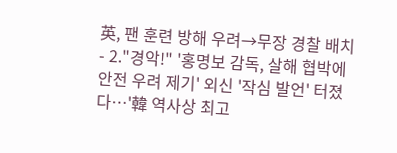英, 팬 훈련 방해 우려→무장 경찰 배치
- 2."경악!" '홍명보 감독, 살해 협박에 안전 우려 제기' 외신 '작심 발언' 터졌다…'韓 역사상 최고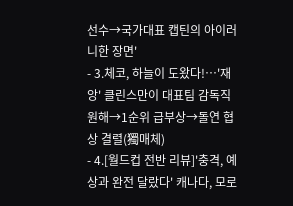선수→국가대표 캡틴의 아이러니한 장면'
- 3.체코, 하늘이 도왔다!…'재앙' 클린스만이 대표팀 감독직 원해→1순위 급부상→돌연 협상 결렬(獨매체)
- 4.[월드컵 전반 리뷰]'충격, 예상과 완전 달랐다' 캐나다, 모로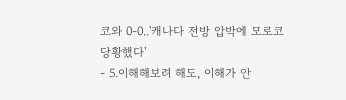코와 0-0..'캐나다 전방 압박에 모로코 당황했다'
- 5.이해해보려 해도, 이해가 안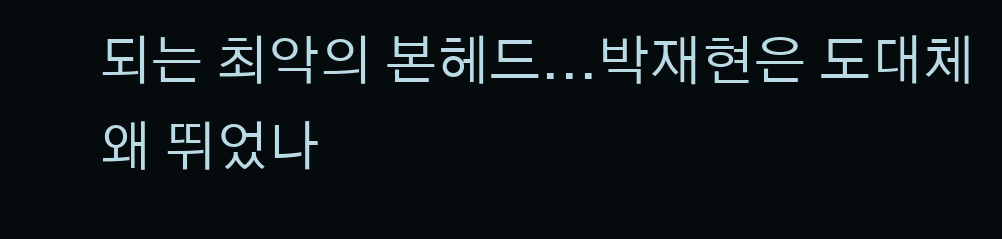되는 최악의 본헤드...박재현은 도대체 왜 뛰었나